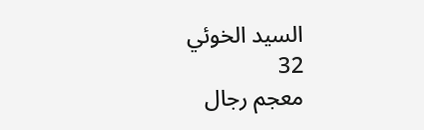السيد الخوئي
32
معجم رجال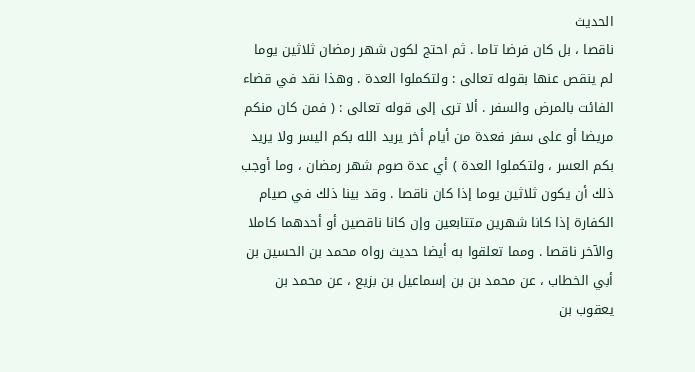الحديث
ناقصا ، بل كان فرضا تاما . ثم احتج لكون شهر رمضان ثلاثين يوما لم ينقص عنها بقوله تعالى : ولتكملوا العدة . وهذا نقد في قضاء الفائت بالمرض والسفر . ألا ترى إلى قوله تعالى : ( فمن كان منكم مريضا أو على سفر فعدة من أيام أخر يريد الله بكم اليسر ولا يريد بكم العسر ، ولتكملوا العدة ) أي عدة صوم شهر رمضان ، وما أوجب ذلك أن يكون ثلاثين يوما إذا كان ناقصا . وقد بينا ذلك في صيام الكفارة إذا كانا شهرين متتابعين وإن كانا ناقصين أو أحدهما كاملا والآخر ناقصا . ومما تعلقوا به أيضا حديث رواه محمد بن الحسين بن أبي الخطاب ، عن محمد بن بن إسماعيل بن بزيع ، عن محمد بن يعقوب بن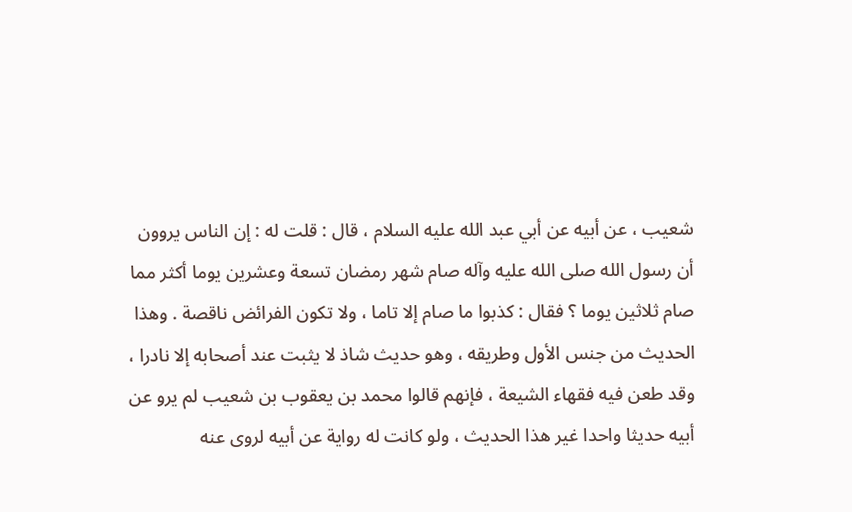شعيب ، عن أبيه عن أبي عبد الله عليه السلام ، قال : قلت له : إن الناس يروون أن رسول الله صلى الله عليه وآله صام شهر رمضان تسعة وعشرين يوما أكثر مما صام ثلاثين يوما ؟ فقال : كذبوا ما صام إلا تاما ، ولا تكون الفرائض ناقصة . وهذا الحديث من جنس الأول وطريقه ، وهو حديث شاذ لا يثبت عند أصحابه إلا نادرا ، وقد طعن فيه فقهاء الشيعة ، فإنهم قالوا محمد بن يعقوب بن شعيب لم يرو عن أبيه حديثا واحدا غير هذا الحديث ، ولو كانت له رواية عن أبيه لروى عنه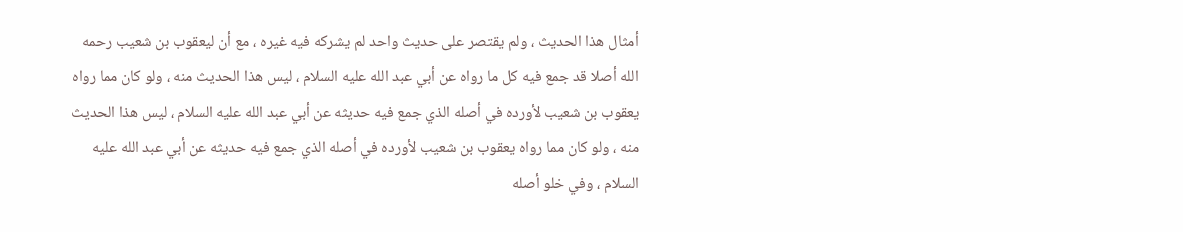أمثال هذا الحديث ، ولم يقتصر على حديث واحد لم يشركه فيه غيره ، مع أن ليعقوب بن شعيب رحمه الله أصلا قد جمع فيه كل ما رواه عن أبي عبد الله عليه السلام ، ليس هذا الحديث منه ، ولو كان مما رواه يعقوب بن شعيب لأورده في أصله الذي جمع فيه حديثه عن أبي عبد الله عليه السلام ، ليس هذا الحديث منه ، ولو كان مما رواه يعقوب بن شعيب لأورده في أصله الذي جمع فيه حديثه عن أبي عبد الله عليه السلام ، وفي خلو أصله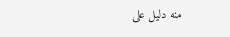منه دليل على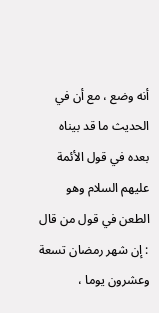أنه وضع ، مع أن في الحديث ما قد بيناه بعده في قول الأئمة عليهم السلام وهو الطعن في قول من قال : إن شهر رمضان تسعة وعشرون يوما ،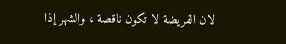لان الفريضة لا تكون ناقصة ، والشهر إذا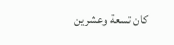كان تسعة وعشرين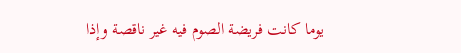يوما كانت فريضة الصوم فيه غير ناقصة وإذا